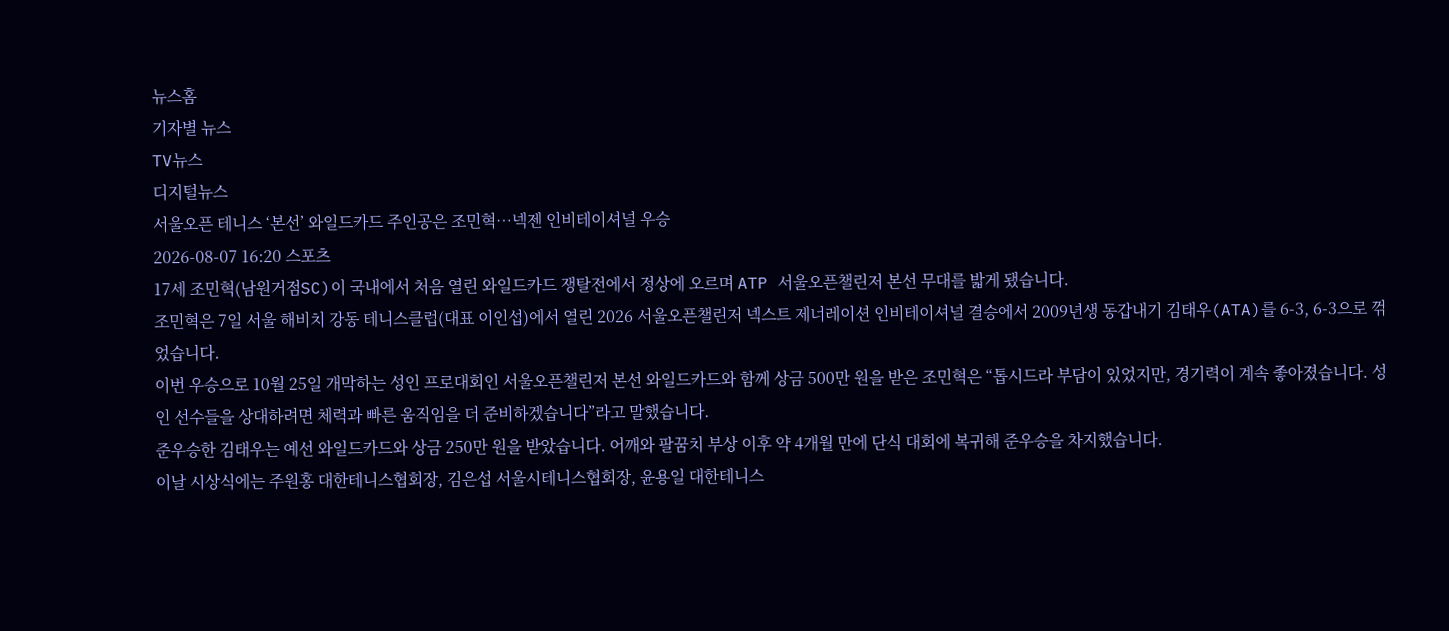뉴스홈
기자별 뉴스
TV뉴스
디지털뉴스
서울오픈 테니스 ‘본선’ 와일드카드 주인공은 조민혁…넥젠 인비테이셔널 우승
2026-08-07 16:20 스포츠
17세 조민혁(남원거점SC)이 국내에서 처음 열린 와일드카드 쟁탈전에서 정상에 오르며 ATP 서울오픈챌린저 본선 무대를 밟게 됐습니다.
조민혁은 7일 서울 해비치 강동 테니스클럽(대표 이인섭)에서 열린 2026 서울오픈챌린저 넥스트 제너레이션 인비테이셔널 결승에서 2009년생 동갑내기 김태우(ATA)를 6-3, 6-3으로 꺾었습니다.
이번 우승으로 10월 25일 개막하는 성인 프로대회인 서울오픈챌린저 본선 와일드카드와 함께 상금 500만 원을 받은 조민혁은 “톱시드라 부담이 있었지만, 경기력이 계속 좋아졌습니다. 성인 선수들을 상대하려면 체력과 빠른 움직임을 더 준비하겠습니다”라고 말했습니다.
준우승한 김태우는 예선 와일드카드와 상금 250만 원을 받았습니다. 어깨와 팔꿈치 부상 이후 약 4개월 만에 단식 대회에 복귀해 준우승을 차지했습니다.
이날 시상식에는 주원홍 대한테니스협회장, 김은섭 서울시테니스협회장, 윤용일 대한테니스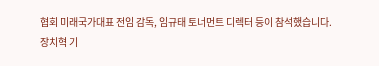협회 미래국가대표 전임 감독, 임규태 토너먼트 디렉터 등이 참석했습니다.
장치혁 기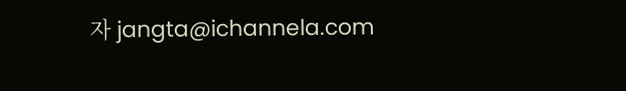자 jangta@ichannela.com